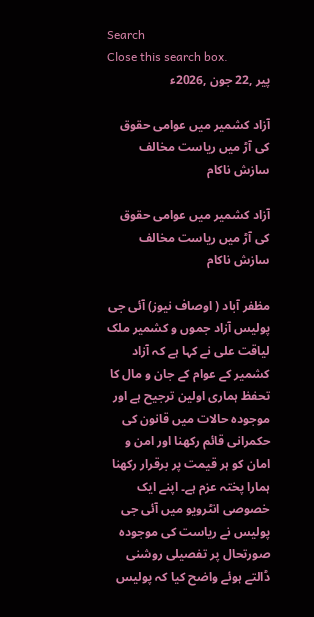Search
Close this search box.
پیر ,22 جون ,2026ء

آزاد کشمیر میں عوامی حقوق کی آڑ میں ریاست مخالف سازش ناکام

آزاد کشمیر میں عوامی حقوق کی آڑ میں ریاست مخالف سازش ناکام

مظفر آباد ( اوصاف نیوز) آئی جی پولیس آزاد جموں و کشمیر ملک لیاقت علی نے کہا ہے کہ آزاد کشمیر کے عوام کے جان و مال کا تحفظ ہماری اولین ترجیح ہے اور موجودہ حالات میں قانون کی حکمرانی قائم رکھنا اور امن و امان کو ہر قیمت پر برقرار رکھنا ہمارا پختہ عزم ہے۔ اپنے ایک خصوصی انٹرویو میں آئی جی پولیس نے ریاست کی موجودہ صورتحال پر تفصیلی روشنی ڈالتے ہوئے واضح کیا کہ پولیس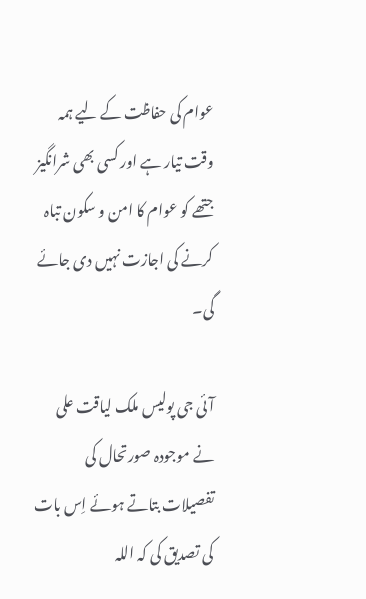عوام کی حفاظت کے لیے ہمہ وقت تیار ہے اور کسی بھی شرانگیز جتھے کو عوام کا امن و سکون تباہ کرنے کی اجازت نہیں دی جائے گی۔

آئی جی پولیس ملک لیاقت علی نے موجودہ صورتحال کی تفصیلات بتاتے ہوئے اِس بات کی تصدیق کی کہ اللہ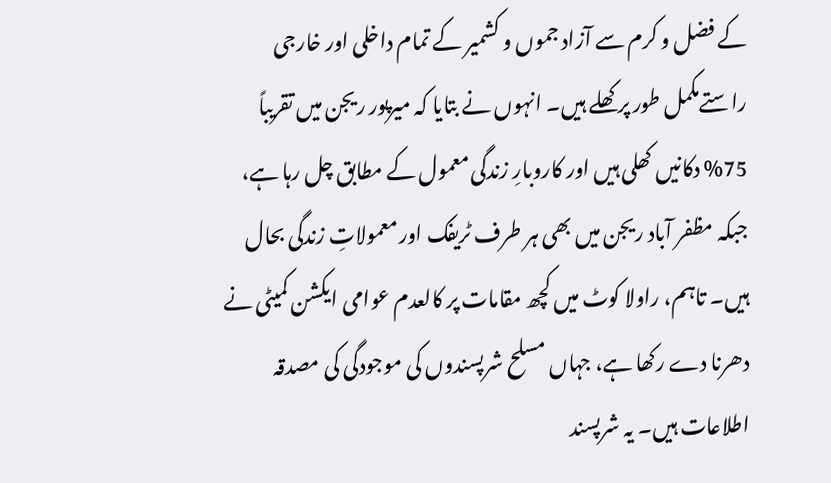کے فضل و کرم سے آزاد جموں و کشمیر کے تمام داخلی اور خارجی راستےمکمل طور پر کھلے ہیں۔ انہوں نے بتایا کہ میرپور ریجن میں تقریباً 75% دکانیں کھلی ہیں اور کاروبارِ زندگی معمول کے مطابق چل رہا ہے، جبکہ مظفر آباد ریجن میں بھی ہر طرف ٹریفک اور معمولاتِ زندگی بحال ہیں۔ تاہم، راولا کوٹ میں کچھ مقامات پر کالعدم عوامی ایکشن کمیٹی نے دھرنا دے رکھا ہے، جہاں مسلح شرپسندوں کی موجودگی کی مصدقہ اطلاعات ہیں۔ یہ شرپسند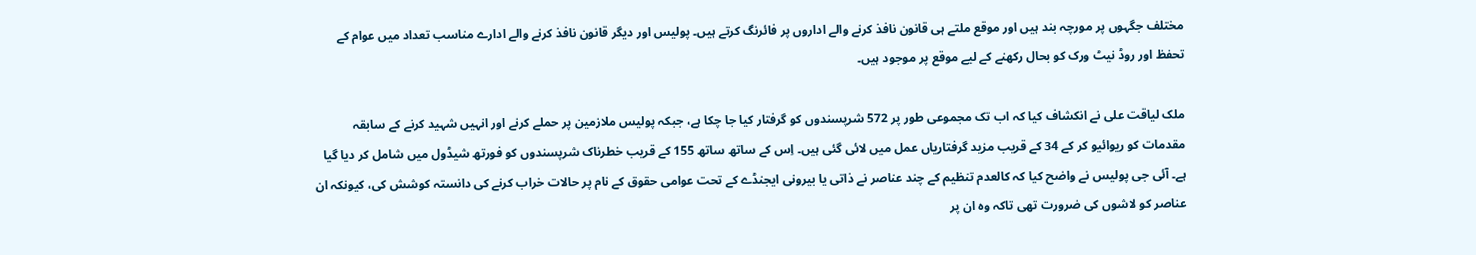مختلف جگہوں پر مورچہ بند ہیں اور موقع ملتے ہی قانون نافذ کرنے والے اداروں پر فائرنگ کرتے ہیں۔ پولیس اور دیگر قانون نافذ کرنے والے ادارے مناسب تعداد میں عوام کے تحفظ اور روڈ نیٹ ورک کو بحال رکھنے کے لیے موقع پر موجود ہیں۔

ملک لیاقت علی نے انکشاف کیا کہ اب تک مجموعی طور پر 572 شرپسندوں کو گرفتار کیا جا چکا ہے، جبکہ پولیس ملازمین پر حملے کرنے اور انہیں شہید کرنے کے سابقہ مقدمات کو ریوائیو کر کے 34 کے قریب مزید گرفتاریاں عمل میں لائی گئی ہیں۔ اِس کے ساتھ ساتھ 155 کے قریب خطرناک شرپسندوں کو فورتھ شیڈول میں شامل کر دیا گیا ہے۔ آئی جی پولیس نے واضح کیا کہ کالعدم تنظیم کے چند عناصر نے ذاتی یا بیرونی ایجنڈے کے تحت عوامی حقوق کے نام پر حالات خراب کرنے کی دانستہ کوشش کی، کیونکہ ان عناصر کو لاشوں کی ضرورت تھی تاکہ وہ ان پر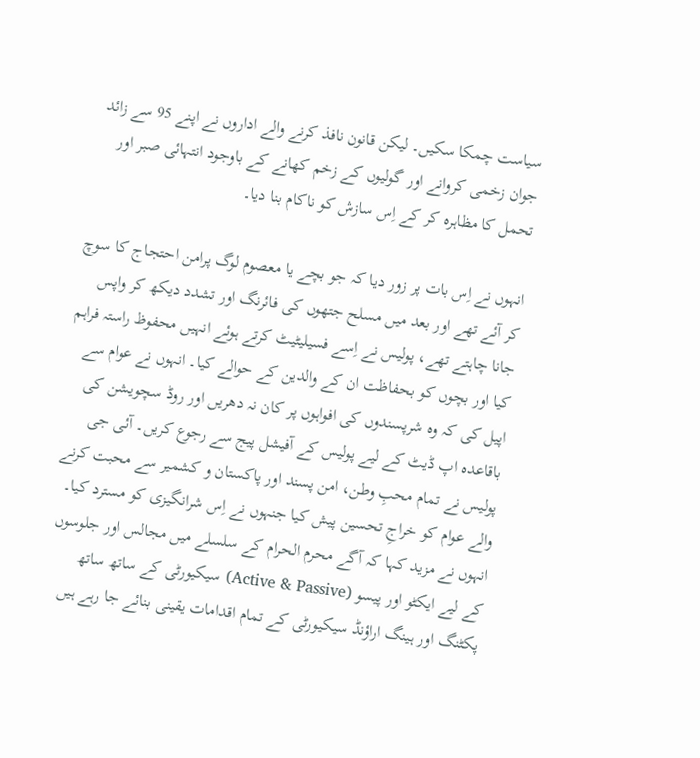سیاست چمکا سکیں۔ لیکن قانون نافذ کرنے والے اداروں نے اپنے 95 سے زائد جوان زخمی کروانے اور گولیوں کے زخم کھانے کے باوجود انتہائی صبر اور تحمل کا مظاہرہ کر کے اِس سازش کو ناکام بنا دیا۔

انہوں نے اِس بات پر زور دیا کہ جو بچے یا معصوم لوگ پرامن احتجاج کا سوچ کر آئے تھے اور بعد میں مسلح جتھوں کی فائرنگ اور تشدد دیکھ کر واپس جانا چاہتے تھے، پولیس نے اِسے فسیلیٹیٹ کرتے ہوئے انہیں محفوظ راستہ فراہم کیا اور بچوں کو بحفاظت ان کے والدین کے حوالے کیا۔ انہوں نے عوام سے اپیل کی کہ وہ شرپسندوں کی افواہوں پر کان نہ دھریں اور روڈ سچویشن کی باقاعدہ اپ ڈیٹ کے لیے پولیس کے آفیشل پیج سے رجوع کریں۔ آئی جی پولیس نے تمام محبِ وطن، امن پسند اور پاکستان و کشمیر سے محبت کرنے والے عوام کو خراجِ تحسین پیش کیا جنہوں نے اِس شرانگیزی کو مسترد کیا۔ انہوں نے مزید کہا کہ آگے محرم الحرام کے سلسلے میں مجالس اور جلوسوں کے لیے ایکٹو اور پیسو (Active & Passive) سیکیورٹی کے ساتھ ساتھ پکٹنگ اور ہینگ اراؤنڈ سیکیورٹی کے تمام اقدامات یقینی بنائے جا رہے ہیں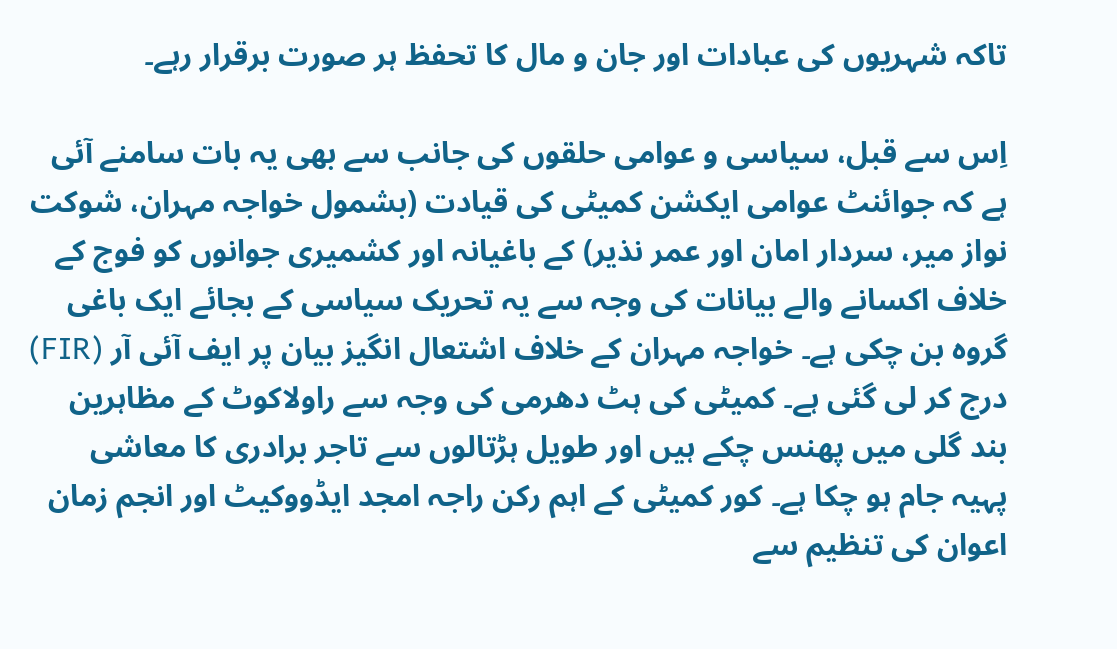تاکہ شہریوں کی عبادات اور جان و مال کا تحفظ ہر صورت برقرار رہے۔

اِس سے قبل، سیاسی و عوامی حلقوں کی جانب سے بھی یہ بات سامنے آئی ہے کہ جوائنٹ عوامی ایکشن کمیٹی کی قیادت (بشمول خواجہ مہران، شوکت نواز میر، سردار امان اور عمر نذیر) کے باغیانہ اور کشمیری جوانوں کو فوج کے خلاف اکسانے والے بیانات کی وجہ سے یہ تحریک سیاسی کے بجائے ایک باغی گروہ بن چکی ہے۔ خواجہ مہران کے خلاف اشتعال انگیز بیان پر ایف آئی آر (FIR) درج کر لی گئی ہے۔ کمیٹی کی ہٹ دھرمی کی وجہ سے راولاکوٹ کے مظاہرین بند گلی میں پھنس چکے ہیں اور طویل ہڑتالوں سے تاجر برادری کا معاشی پہیہ جام ہو چکا ہے۔ کور کمیٹی کے اہم رکن راجہ امجد ایڈووکیٹ اور انجم زمان اعوان کی تنظیم سے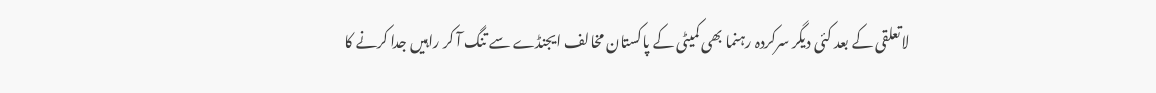لاتعلقی کے بعد کئی دیگر سرکردہ رہنما بھی کمیٹی کے پاکستان مخالف ایجنڈے سے تنگ آ کر راہیں جدا کرنے کا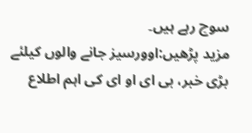سوچ رہے ہیں۔
مزید پڑھیں‌:اوورسیز جانے والوں کیلئے بڑی خبر، بی ای او ای کی اہم اطلاع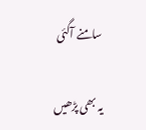سامنے آگئی

یہ بھی پڑھیں